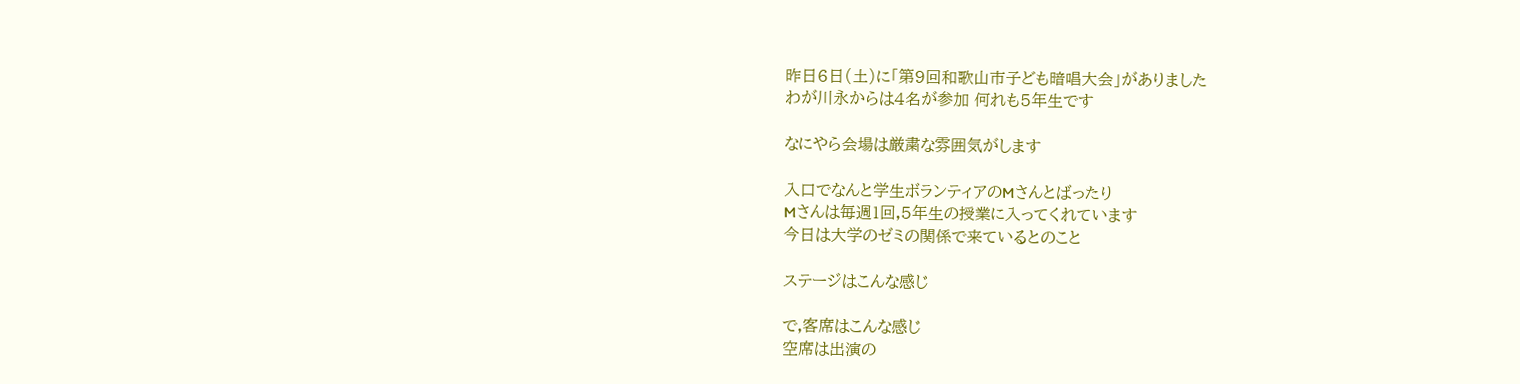昨日6日(土)に「第9回和歌山市子ども暗唱大会」がありました
わが川永からは4名が参加 何れも5年生です

なにやら会場は厳粛な雰囲気がします

入口でなんと学生ボランティアのMさんとばったり
Mさんは毎週1回,5年生の授業に入ってくれています
今日は大学のゼミの関係で来ているとのこと

ステージはこんな感じ

で,客席はこんな感じ
空席は出演の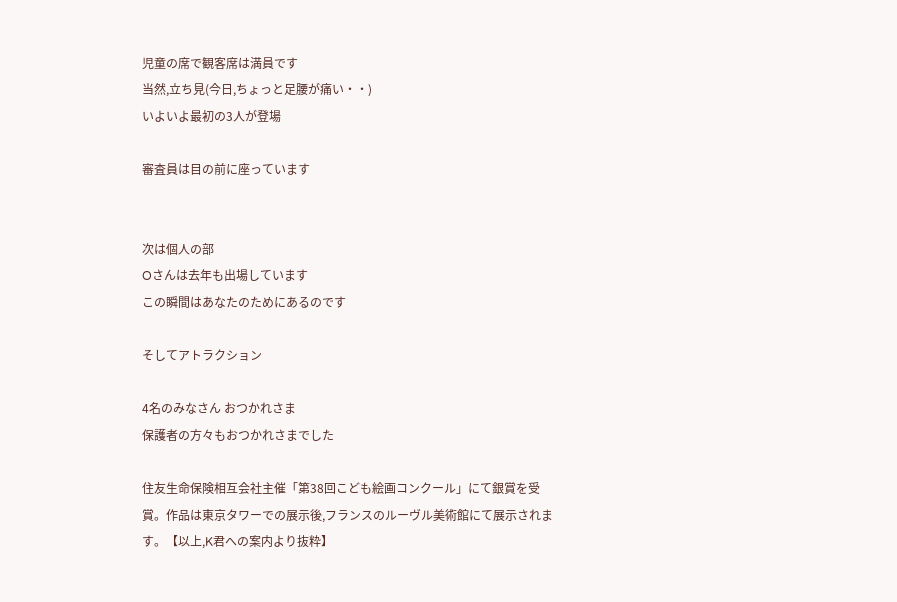児童の席で観客席は満員です
当然,立ち見(今日,ちょっと足腰が痛い・・)
いよいよ最初の3人が登場

審査員は目の前に座っています


次は個人の部
Oさんは去年も出場しています
この瞬間はあなたのためにあるのです

そしてアトラクション

4名のみなさん おつかれさま
保護者の方々もおつかれさまでした

住友生命保険相互会社主催「第38回こども絵画コンクール」にて銀賞を受賞。作品は東京タワーでの展示後,フランスのルーヴル美術館にて展示されます。【以上,K君への案内より抜粋】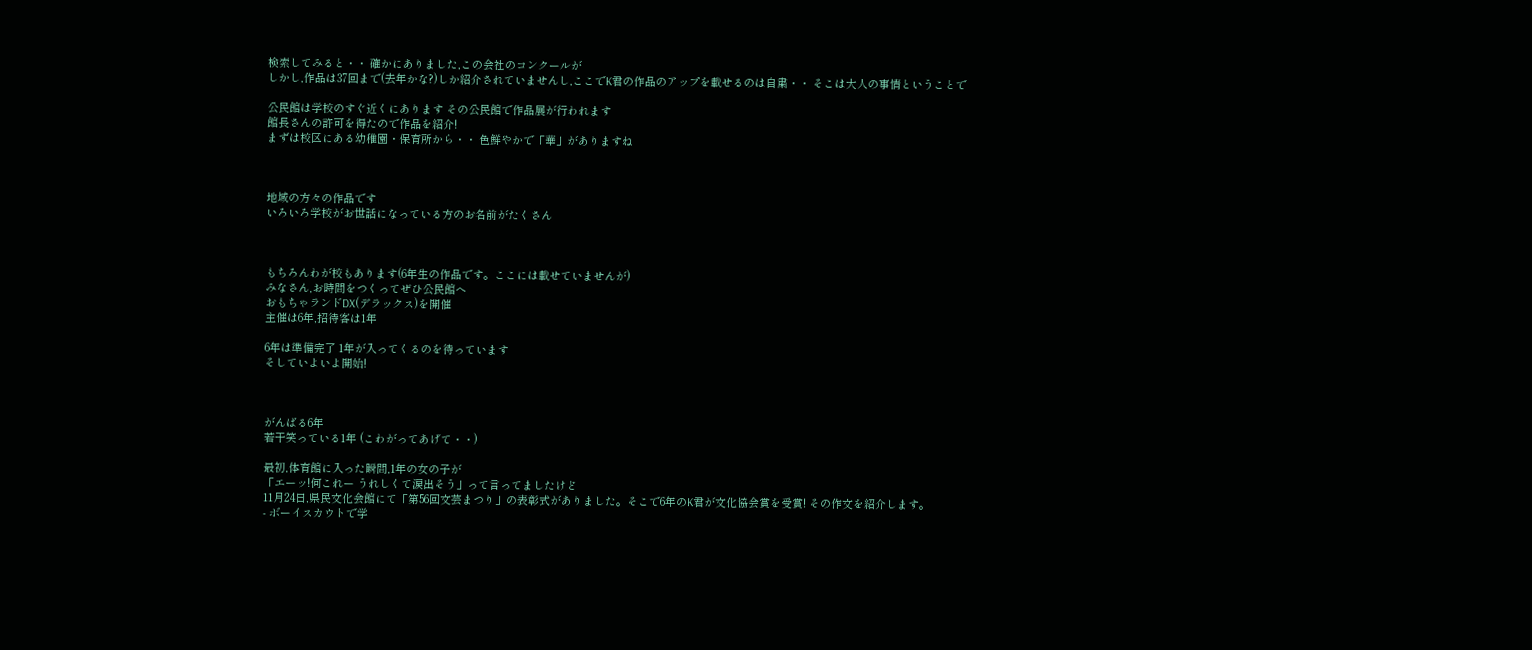検索してみると・・ 確かにありました,この会社のコンクールが
しかし,作品は37回まで(去年かな?)しか紹介されていませんし,ここでK君の作品のアップを載せるのは自粛・・ そこは大人の事情ということで

公民館は学校のすぐ近くにあります その公民館で作品展が行われます
館長さんの許可を得たので作品を紹介!
まずは校区にある幼稚園・保育所から・・ 色鮮やかで「華」がありますね



地域の方々の作品です
いろいろ学校がお世話になっている方のお名前がたくさん



もちろんわが校もあります(6年生の作品です。ここには載せていませんが)
みなさん,お時間をつくってぜひ公民館へ
おもちゃランドDX(デラックス)を開催
主催は6年,招待客は1年

6年は準備完了 1年が入ってくるのを待っています
そしていよいよ開始!



がんばる6年
若干笑っている1年 (こわがってあげて・・)

最初,体育館に入った瞬間,1年の女の子が
「エーッ!何これー うれしくて涙出そう」って言ってましたけど
11月24日,県民文化会館にて「第56回文芸まつり」の表彰式がありました。そこで6年のK君が文化協会賞を受賞! その作文を紹介します。
- ボーイスカウトで学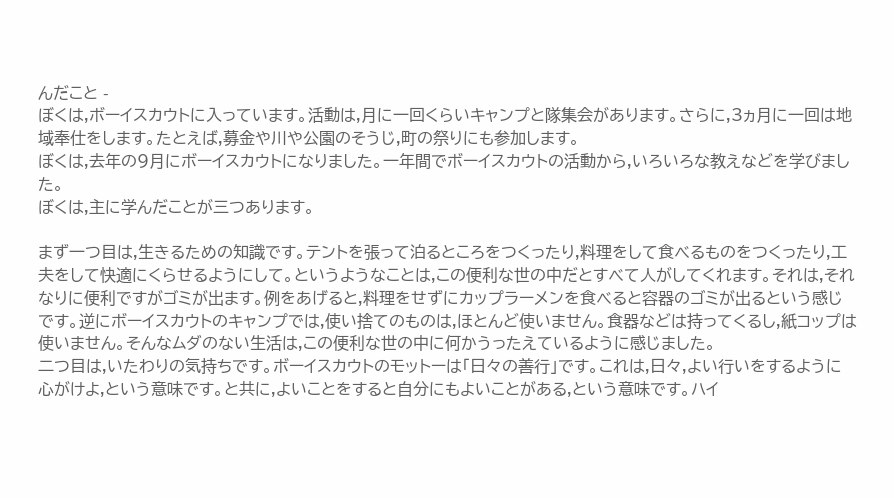んだこと -
ぼくは,ボーイスカウトに入っています。活動は,月に一回くらいキャンプと隊集会があります。さらに,3ヵ月に一回は地域奉仕をします。たとえば,募金や川や公園のそうじ,町の祭りにも参加します。
ぼくは,去年の9月にボーイスカウトになりました。一年間でボーイスカウトの活動から,いろいろな教えなどを学びました。
ぼくは,主に学んだことが三つあります。

まず一つ目は,生きるための知識です。テントを張って泊るところをつくったり,料理をして食べるものをつくったり,工夫をして快適にくらせるようにして。というようなことは,この便利な世の中だとすべて人がしてくれます。それは,それなりに便利ですがゴミが出ます。例をあげると,料理をせずにカップラーメンを食べると容器のゴミが出るという感じです。逆にボーイスカウトのキャンプでは,使い捨てのものは,ほとんど使いません。食器などは持ってくるし,紙コップは使いません。そんなムダのない生活は,この便利な世の中に何かうったえているように感じました。
二つ目は,いたわりの気持ちです。ボーイスカウトのモットーは「日々の善行」です。これは,日々,よい行いをするように心がけよ,という意味です。と共に,よいことをすると自分にもよいことがある,という意味です。ハイ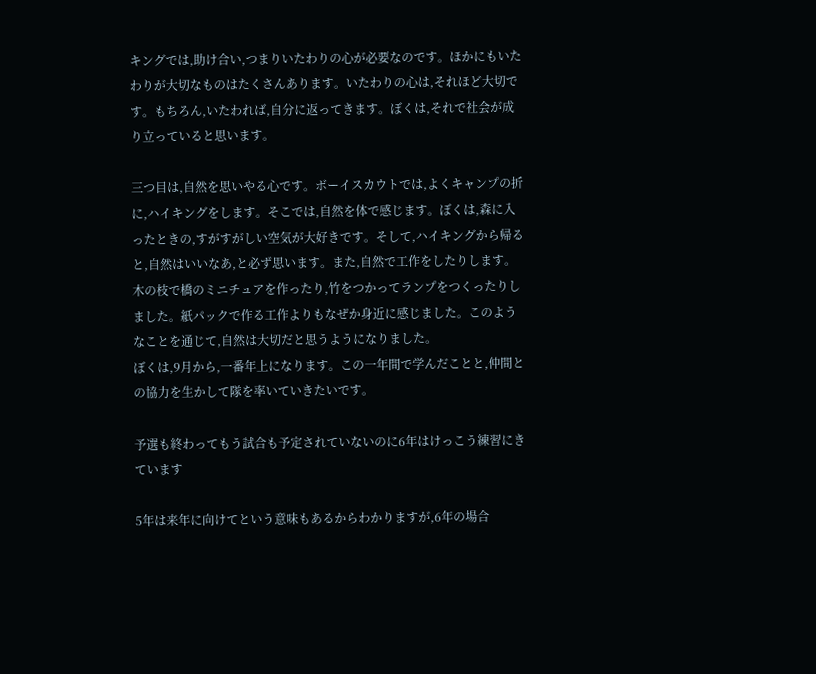キングでは,助け合い,つまりいたわりの心が必要なのです。ほかにもいたわりが大切なものはたくさんあります。いたわりの心は,それほど大切です。もちろん,いたわれば,自分に返ってきます。ぼくは,それで社会が成り立っていると思います。

三つ目は,自然を思いやる心です。ボーイスカウトでは,よくキャンプの折に,ハイキングをします。そこでは,自然を体で感じます。ぼくは,森に入ったときの,すがすがしい空気が大好きです。そして,ハイキングから帰ると,自然はいいなあ,と必ず思います。また,自然で工作をしたりします。木の枝で橋のミニチュアを作ったり,竹をつかってランプをつくったりしました。紙パックで作る工作よりもなぜか身近に感じました。このようなことを通じて,自然は大切だと思うようになりました。
ぼくは,9月から,一番年上になります。この一年間で学んだことと,仲間との協力を生かして隊を率いていきたいです。

予選も終わってもう試合も予定されていないのに6年はけっこう練習にきています

5年は来年に向けてという意味もあるからわかりますが,6年の場合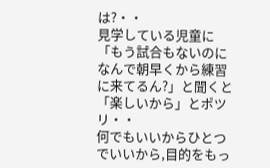は?・・
見学している児童に「もう試合もないのになんで朝早くから練習に来てるん?」と聞くと
「楽しいから」とポツリ・・
何でもいいからひとつでいいから,目的をもっ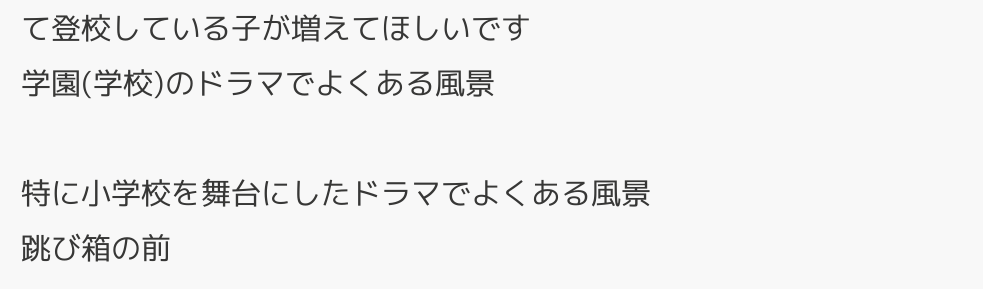て登校している子が増えてほしいです
学園(学校)のドラマでよくある風景

特に小学校を舞台にしたドラマでよくある風景
跳び箱の前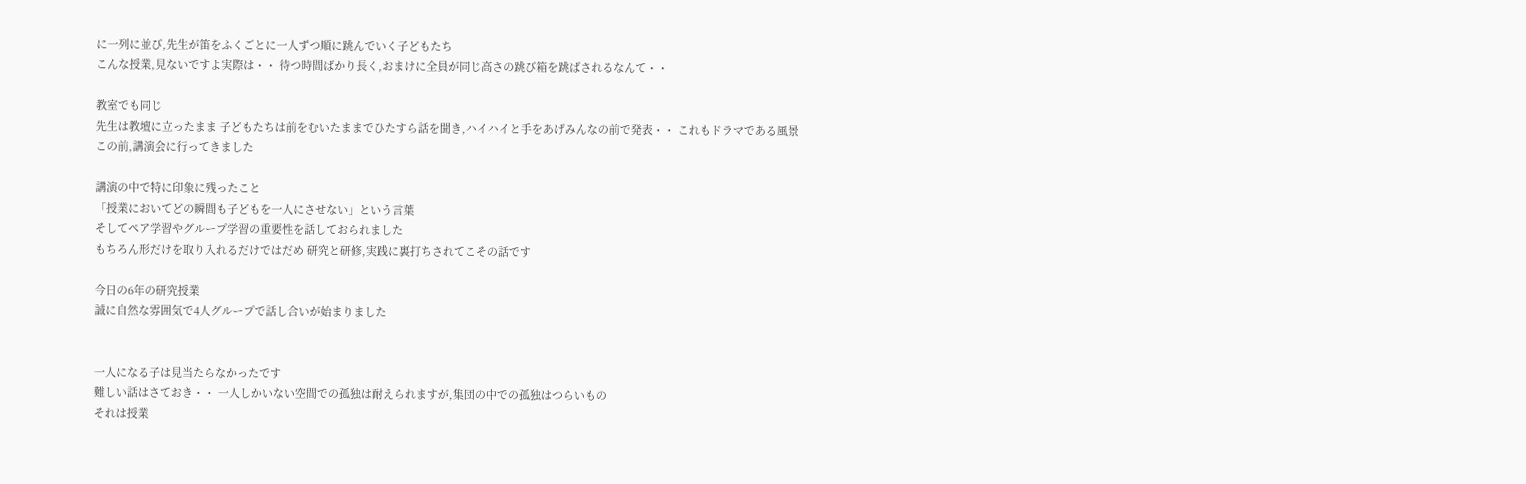に一列に並び,先生が笛をふくごとに一人ずつ順に跳んでいく子どもたち
こんな授業,見ないですよ実際は・・ 待つ時間ばかり長く,おまけに全員が同じ高さの跳び箱を跳ばされるなんて・・

教室でも同じ
先生は教壇に立ったまま 子どもたちは前をむいたままでひたすら話を聞き,ハイハイと手をあげみんなの前で発表・・ これもドラマである風景
この前,講演会に行ってきました

講演の中で特に印象に残ったこと
「授業においてどの瞬間も子どもを一人にさせない」という言葉
そしてペア学習やグループ学習の重要性を話しておられました
もちろん形だけを取り入れるだけではだめ 研究と研修,実践に裏打ちされてこその話です

今日の6年の研究授業
誠に自然な雰囲気で4人グループで話し合いが始まりました


一人になる子は見当たらなかったです
難しい話はさておき・・ 一人しかいない空間での孤独は耐えられますが,集団の中での孤独はつらいもの
それは授業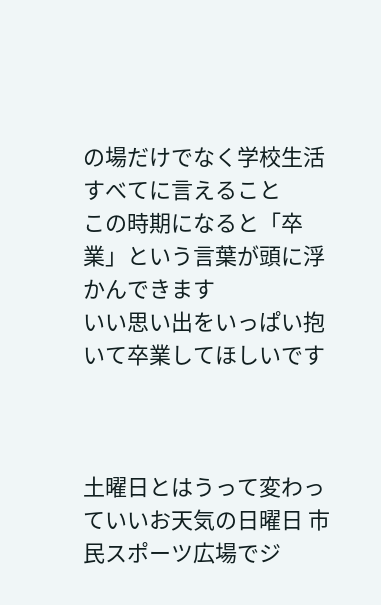の場だけでなく学校生活すべてに言えること
この時期になると「卒業」という言葉が頭に浮かんできます
いい思い出をいっぱい抱いて卒業してほしいです



土曜日とはうって変わっていいお天気の日曜日 市民スポーツ広場でジ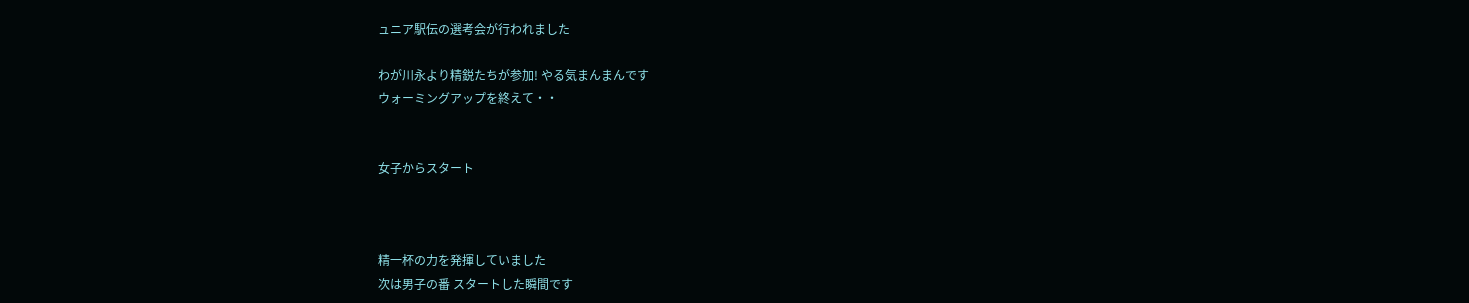ュニア駅伝の選考会が行われました

わが川永より精鋭たちが参加! やる気まんまんです
ウォーミングアップを終えて・・


女子からスタート



精一杯の力を発揮していました
次は男子の番 スタートした瞬間です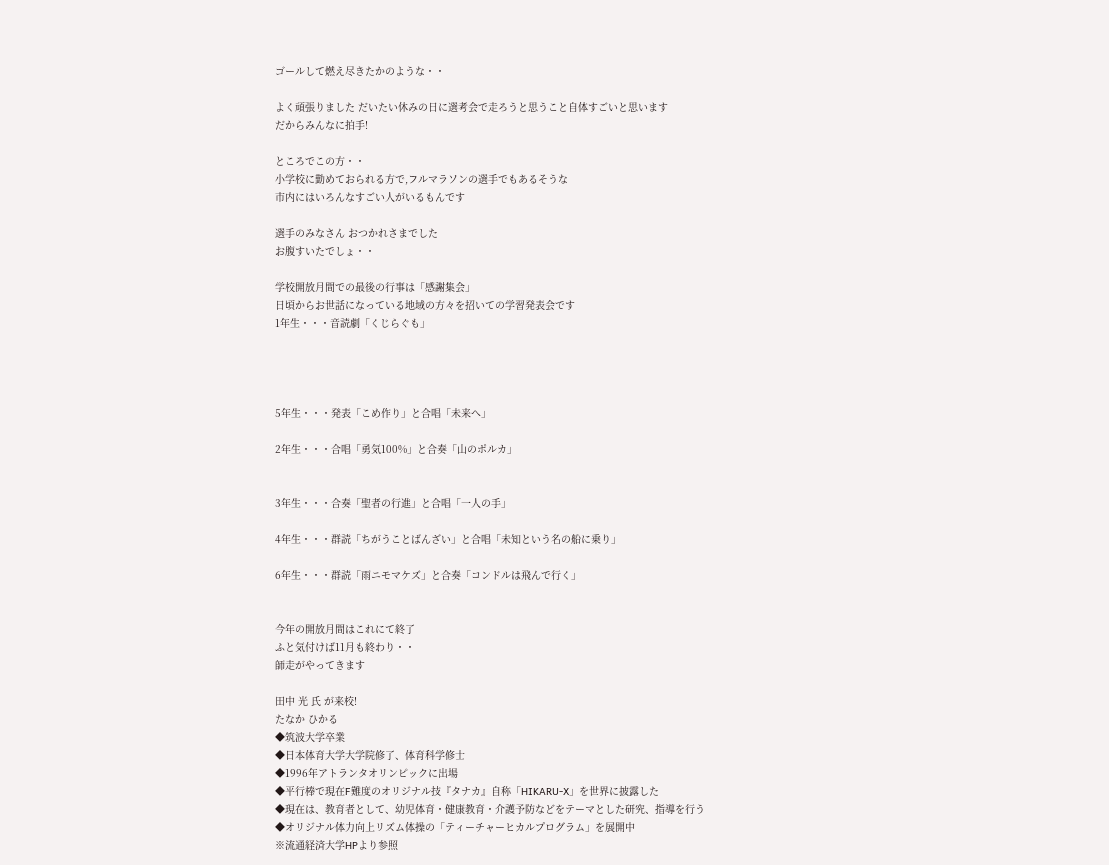ゴールして燃え尽きたかのような・・

よく頑張りました だいたい休みの日に選考会で走ろうと思うこと自体すごいと思います
だからみんなに拍手!

ところでこの方・・
小学校に勤めておられる方で,フルマラソンの選手でもあるそうな
市内にはいろんなすごい人がいるもんです

選手のみなさん おつかれさまでした
お腹すいたでしょ・・

学校開放月間での最後の行事は「感謝集会」
日頃からお世話になっている地域の方々を招いての学習発表会です
1年生・・・音読劇「くじらぐも」




5年生・・・発表「こめ作り」と合唱「未来へ」

2年生・・・合唱「勇気100%」と合奏「山のポルカ」


3年生・・・合奏「聖者の行進」と合唱「一人の手」

4年生・・・群読「ちがうことばんざい」と合唱「未知という名の船に乗り」

6年生・・・群読「雨ニモマケズ」と合奏「コンドルは飛んで行く」


今年の開放月間はこれにて終了
ふと気付けば11月も終わり・・
師走がやってきます

田中 光 氏 が来校!
たなか ひかる
◆筑波大学卒業
◆日本体育大学大学院修了、体育科学修士
◆1996年アトランタオリンピックに出場
◆平行棒で現在F難度のオリジナル技『タナカ』自称「HIKARU-X」を世界に披露した
◆現在は、教育者として、幼児体育・健康教育・介護予防などをテーマとした研究、指導を行う
◆オリジナル体力向上リズム体操の「ティーチャーヒカルプログラム」を展開中
※流通経済大学HPより参照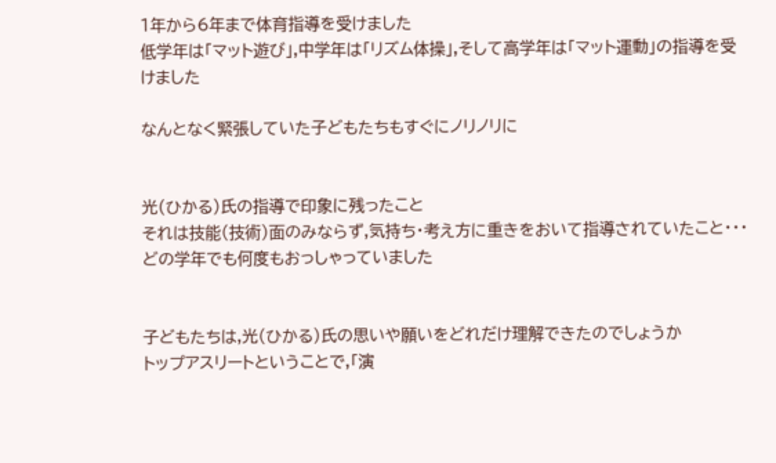1年から6年まで体育指導を受けました
低学年は「マット遊び」,中学年は「リズム体操」,そして高学年は「マット運動」の指導を受けました

なんとなく緊張していた子どもたちもすぐにノリノリに


光(ひかる)氏の指導で印象に残ったこと
それは技能(技術)面のみならず,気持ち・考え方に重きをおいて指導されていたこと・・・どの学年でも何度もおっしゃっていました


子どもたちは,光(ひかる)氏の思いや願いをどれだけ理解できたのでしょうか
トップアスリートということで,「演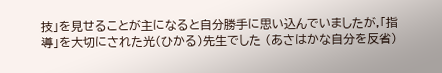技」を見せることが主になると自分勝手に思い込んでいましたが,「指導」を大切にされた光(ひかる)先生でした (あさはかな自分を反省)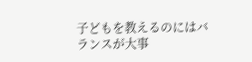子どもを教えるのにはバランスが大事